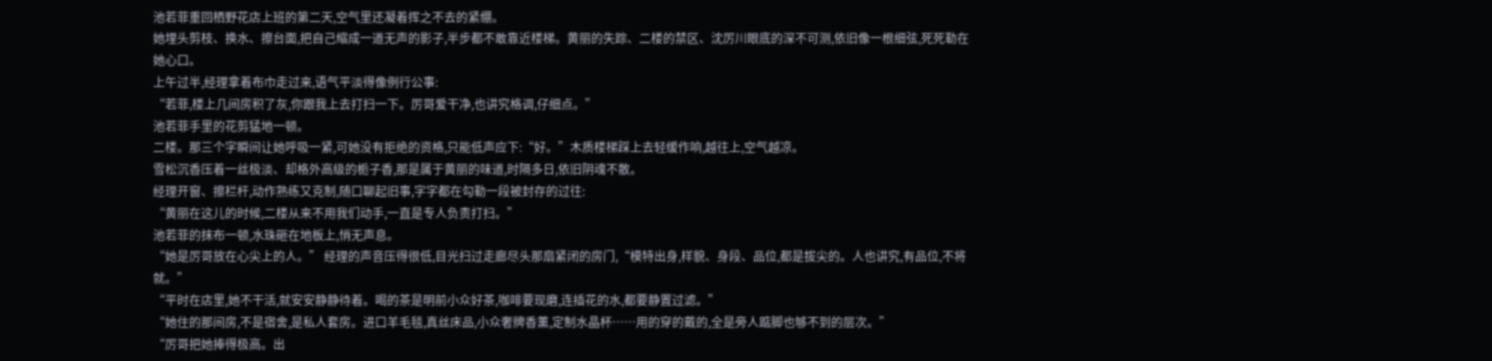池若菲重回栖野花店上班的第二天,空气里还凝着挥之不去的紧绷。
她埋头剪枝、换水、擦台面,把自己缩成一道无声的影子,半步都不敢靠近楼梯。黄丽的失踪、二楼的禁区、沈厉川眼底的深不可测,依旧像一根细弦,死死勒在她心口。
上午过半,经理拿着布巾走过来,语气平淡得像例行公事:
“若菲,楼上几间房积了灰,你跟我上去打扫一下。厉哥爱干净,也讲究格调,仔细点。”
池若菲手里的花剪猛地一顿。
二楼。那三个字瞬间让她呼吸一紧,可她没有拒绝的资格,只能低声应下:“好。”木质楼梯踩上去轻缓作响,越往上,空气越凉。
雪松沉香压着一丝极淡、却格外高级的栀子香,那是属于黄丽的味道,时隔多日,依旧阴魂不散。
经理开窗、擦栏杆,动作熟练又克制,随口聊起旧事,字字都在勾勒一段被封存的过往:
“黄丽在这儿的时候,二楼从来不用我们动手,一直是专人负责打扫。”
池若菲的抹布一顿,水珠砸在地板上,悄无声息。
“她是厉哥放在心尖上的人。” 经理的声音压得很低,目光扫过走廊尽头那扇紧闭的房门,“模特出身,样貌、身段、品位,都是拔尖的。人也讲究,有品位,不将就。”
“平时在店里,她不干活,就安安静静待着。喝的茶是明前小众好茶,咖啡要现磨,连插花的水,都要静置过滤。”
“她住的那间房,不是宿舍,是私人套房。进口羊毛毯,真丝床品,小众奢牌香薰,定制水晶杯……用的穿的戴的,全是旁人踮脚也够不到的层次。”
“厉哥把她捧得极高。出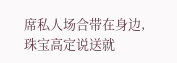席私人场合带在身边,珠宝高定说送就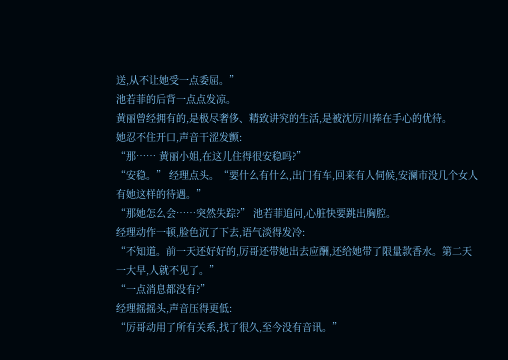送,从不让她受一点委屈。”
池若菲的后背一点点发凉。
黄丽曾经拥有的,是极尽奢侈、精致讲究的生活,是被沈厉川捧在手心的优待。
她忍不住开口,声音干涩发颤:
“那…… 黄丽小姐,在这儿住得很安稳吗?”
“安稳。” 经理点头。“要什么有什么,出门有车,回来有人伺候,安澜市没几个女人有她这样的待遇。”
“那她怎么会……突然失踪?” 池若菲追问,心脏快要跳出胸腔。
经理动作一顿,脸色沉了下去,语气淡得发冷:
“不知道。前一天还好好的,厉哥还带她出去应酬,还给她带了限量款香水。第二天一大早,人就不见了。”
“一点消息都没有?”
经理摇摇头,声音压得更低:
“厉哥动用了所有关系,找了很久,至今没有音讯。”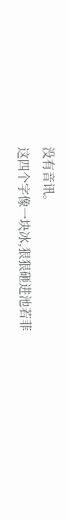没有音讯。
这四个字像一块冰,狠狠砸进池若菲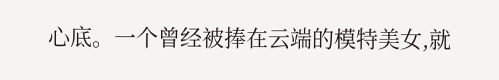心底。一个曾经被捧在云端的模特美女,就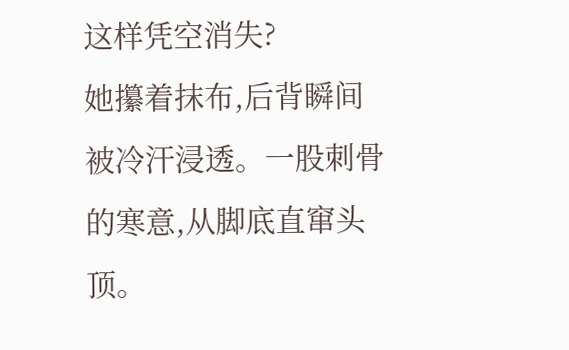这样凭空消失?
她攥着抹布,后背瞬间被冷汗浸透。一股刺骨的寒意,从脚底直窜头顶。